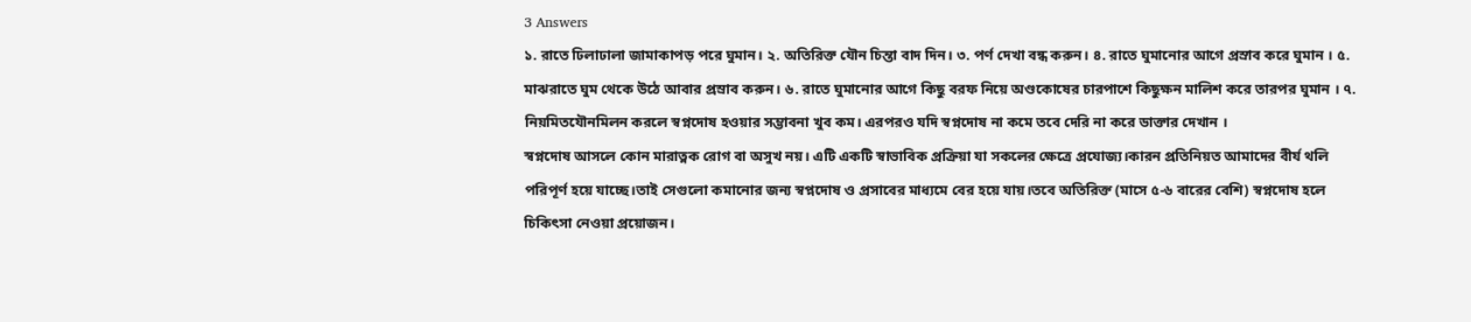3 Answers
১. রাতে ঢিলাঢালা জামাকাপড় পরে ঘুমান। ২. অতিরিক্ত যৌন চিন্তা বাদ দিন। ৩. পর্ণ দেখা বন্ধ করুন। ৪. রাতে ঘুমানোর আগে প্রস্রাব করে ঘুমান । ৫. মাঝরাতে ঘুম থেকে উঠে আবার প্রস্রাব করুন। ৬. রাতে ঘুমানোর আগে কিছু বরফ নিয়ে অণ্ডকোষের চারপাশে কিছুক্ষন মালিশ করে তারপর ঘুমান । ৭. নিয়মিতযৌনমিলন করলে স্বপ্নদোষ হওয়ার সম্ভাবনা খুব কম। এরপরও যদি স্বপ্নদোষ না কমে তবে দেরি না করে ডাক্তার দেখান ।
স্বপ্নদোষ আসলে কোন মারাত্নক রোগ বা অসুখ নয়। এটি একটি স্বাভাবিক প্রক্রিয়া যা সকলের ক্ষেত্রে প্রযোজ্য।কারন প্রতিনিয়ত আমাদের বীর্য থলি পরিপূর্ণ হয়ে যাচ্ছে।তাই সেগুলো কমানোর জন্য স্বপ্নদোষ ও প্রসাবের মাধ্যমে বের হয়ে যায়।তবে অতিরিক্ত (মাসে ৫-৬ বারের বেশি) স্বপ্নদোষ হলে চিকিৎসা নেওয়া প্রয়োজন।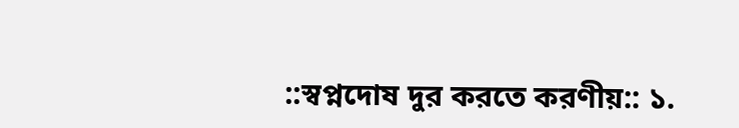::স্বপ্নদোষ দুর করতে করণীয়:: ১.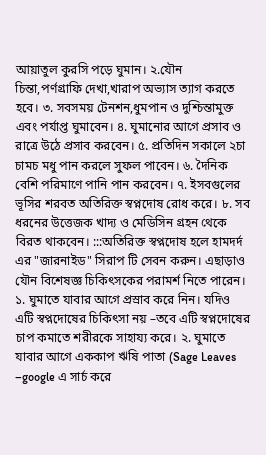আয়াতুল কুরসি পড়ে ঘুমান। ২.যৌন চিন্তা,পর্ণগ্রাফি দেখা,খারাপ অভ্যাস ত্যাগ করতে হবে। ৩. সবসময় টেনশন,ধুমপান ও দুশ্চিন্তামুক্ত এবং পর্যাপ্ত ঘুমাবেন। ৪. ঘুমানোর আগে প্রসাব ও রাত্রে উঠে প্রসাব করবেন। ৫. প্রতিদিন সকালে ২চা চামচ মধু পান করলে সুফল পাবেন। ৬. দৈনিক বেশি পরিমাণে পানি পান করবেন। ৭. ইসবগুলের ভূসির শরবত অতিরিক্ত স্বপ্নদোষ রোধ করে। ৮. সব ধরনের উত্তেজক খাদ্য ও মেডিসিন গ্রহন থেকে বিরত থাকবেন। :::অতিরিক্ত স্বপ্নদোষ হলে হামদর্দ এর "জারনাইড" সিরাপ টি সেবন করুন। এছাড়াও যৌন বিশেষজ্ঞ চিকিৎসকের পরামর্শ নিতে পারেন।
১. ঘুমাতে যাবার আগে প্রস্রাব করে নিন। যদিও এটি স্বপ্নদোষের চিকিৎসা নয় –তবে এটি স্বপ্নদোষের চাপ কমাতে শরীরকে সাহায্য করে। ২. ঘুমাতে যাবার আগে এককাপ ঋষি পাতা (Sage Leaves –google এ সার্চ করে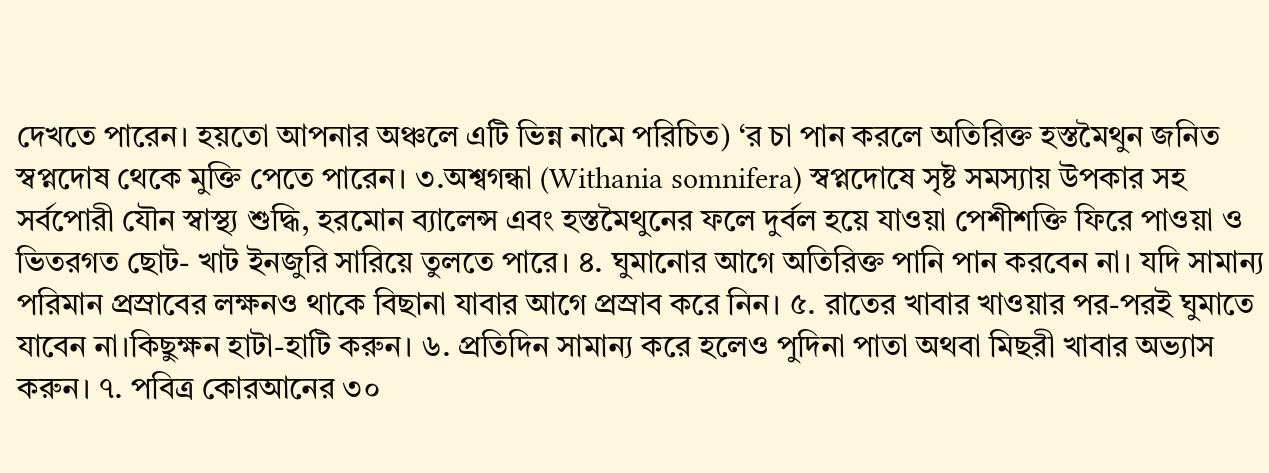দেখতে পারেন। হয়তো আপনার অঞ্চলে এটি ভিন্ন নামে পরিচিত) ‘র চা পান করলে অতিরিক্ত হস্তমৈথুন জনিত স্বপ্নদোষ থেকে মুক্তি পেতে পারেন। ৩.অশ্বগন্ধা (Withania somnifera) স্বপ্নদোষে সৃষ্ট সমস্যায় উপকার সহ সর্বপোরী যৌন স্বাস্থ্য শুদ্ধি, হরমোন ব্যালেন্স এবং হস্তমৈথুনের ফলে দুর্বল হয়ে যাওয়া পেশীশক্তি ফিরে পাওয়া ও ভিতরগত ছোট- খাট ইনজুরি সারিয়ে তুলতে পারে। ৪. ঘুমানোর আগে অতিরিক্ত পানি পান করবেন না। যদি সামান্য পরিমান প্রস্রাবের লক্ষনও থাকে বিছানা যাবার আগে প্রস্রাব করে নিন। ৫. রাতের খাবার খাওয়ার পর-পরই ঘুমাতে যাবেন না।কিছুক্ষন হাটা-হাটি করুন। ৬. প্রতিদিন সামান্য করে হলেও পুদিনা পাতা অথবা মিছরী খাবার অভ্যাস করুন। ৭. পবিত্র কোরআনের ৩০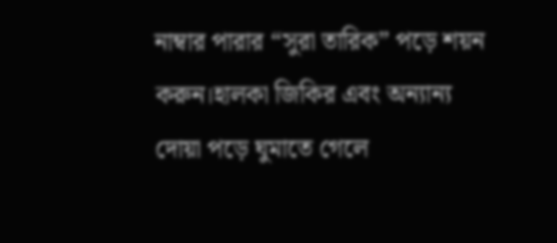নাম্বার পারার “সুরা তারিক” পড়ে শয়ন করুন।হালকা জিকির এবং অন্যান্য দোয়া পড়ে ঘুমাতে গেলে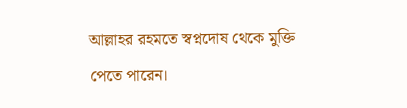আল্লাহর রহমতে স্বপ্নদোষ থেকে মুক্তি পেতে পারেন।